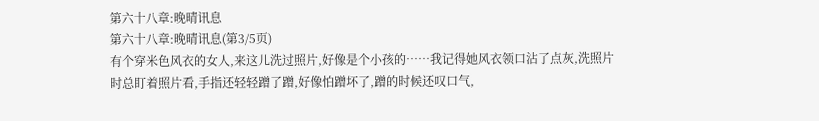第六十八章:晚晴讯息
第六十八章:晚晴讯息(第3/5页)
有个穿米色风衣的女人,来这儿洗过照片,好像是个小孩的……我记得她风衣领口沾了点灰,洗照片时总盯着照片看,手指还轻轻蹭了蹭,好像怕蹭坏了,蹭的时候还叹口气,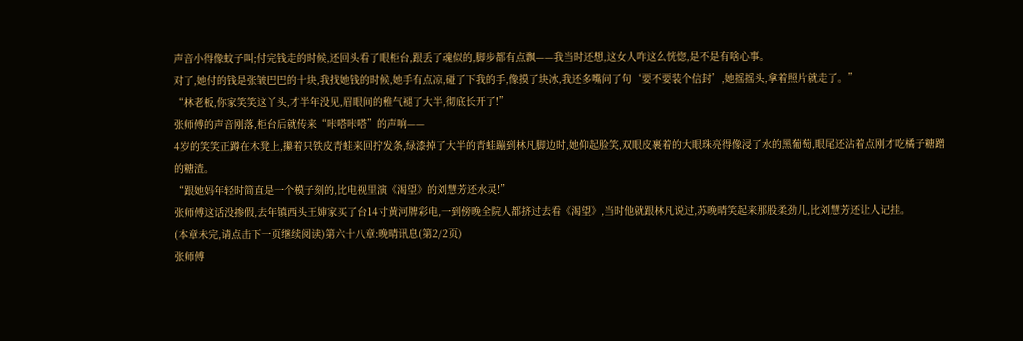声音小得像蚊子叫;付完钱走的时候,还回头看了眼柜台,跟丢了魂似的,脚步都有点飘——我当时还想,这女人咋这么恍惚,是不是有啥心事。
对了,她付的钱是张皱巴巴的十块,我找她钱的时候,她手有点凉,碰了下我的手,像摸了块冰,我还多嘴问了句‘要不要装个信封’,她摇摇头,拿着照片就走了。”
“林老板,你家笑笑这丫头,才半年没见,眉眼间的稚气褪了大半,彻底长开了!”
张师傅的声音刚落,柜台后就传来“咔嗒咔嗒”的声响——
4岁的笑笑正蹲在木凳上,攥着只铁皮青蛙来回拧发条,绿漆掉了大半的青蛙蹦到林凡脚边时,她仰起脸笑,双眼皮裹着的大眼珠亮得像浸了水的黑葡萄,眼尾还沾着点刚才吃橘子糖蹭的糖渣。
“跟她妈年轻时简直是一个模子刻的,比电视里演《渴望》的刘慧芳还水灵!”
张师傅这话没掺假,去年镇西头王婶家买了台14寸黄河牌彩电,一到傍晚全院人都挤过去看《渴望》,当时他就跟林凡说过,苏晚晴笑起来那股柔劲儿,比刘慧芳还让人记挂。
(本章未完,请点击下一页继续阅读)第六十八章:晚晴讯息(第2/2页)
张师傅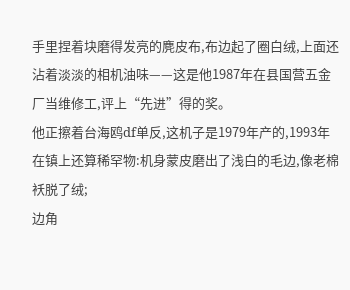手里捏着块磨得发亮的麂皮布,布边起了圈白绒,上面还沾着淡淡的相机油味——这是他1987年在县国营五金厂当维修工,评上“先进”得的奖。
他正擦着台海鸥df单反,这机子是1979年产的,1993年在镇上还算稀罕物:机身蒙皮磨出了浅白的毛边,像老棉袄脱了绒;
边角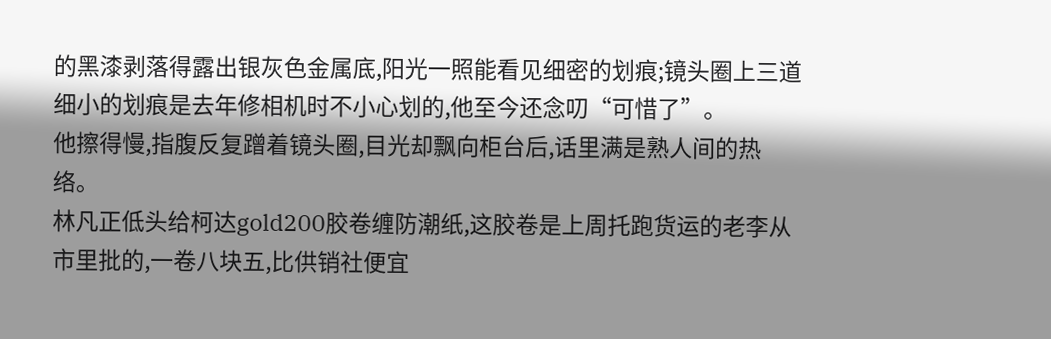的黑漆剥落得露出银灰色金属底,阳光一照能看见细密的划痕;镜头圈上三道细小的划痕是去年修相机时不小心划的,他至今还念叨“可惜了”。
他擦得慢,指腹反复蹭着镜头圈,目光却飘向柜台后,话里满是熟人间的热络。
林凡正低头给柯达gold200胶卷缠防潮纸,这胶卷是上周托跑货运的老李从市里批的,一卷八块五,比供销社便宜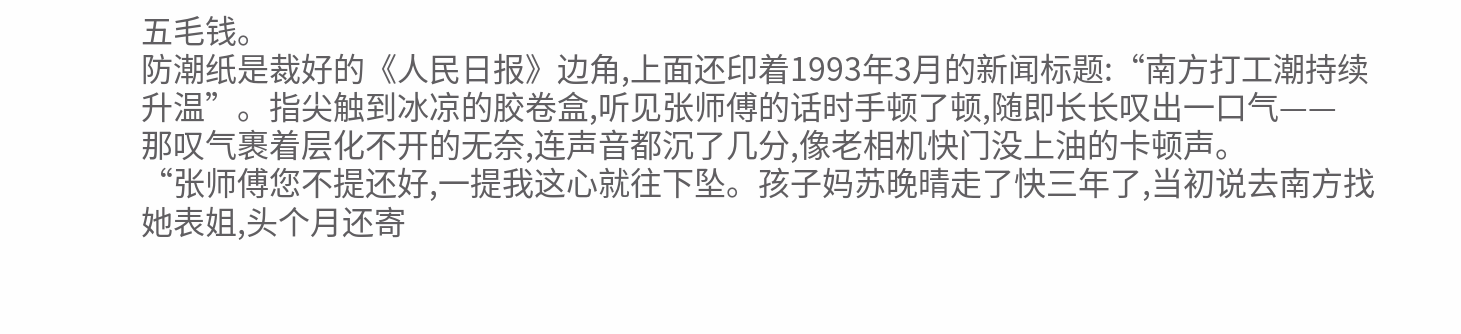五毛钱。
防潮纸是裁好的《人民日报》边角,上面还印着1993年3月的新闻标题:“南方打工潮持续升温”。指尖触到冰凉的胶卷盒,听见张师傅的话时手顿了顿,随即长长叹出一口气——
那叹气裹着层化不开的无奈,连声音都沉了几分,像老相机快门没上油的卡顿声。
“张师傅您不提还好,一提我这心就往下坠。孩子妈苏晚晴走了快三年了,当初说去南方找她表姐,头个月还寄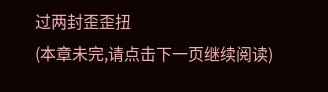过两封歪歪扭
(本章未完,请点击下一页继续阅读)